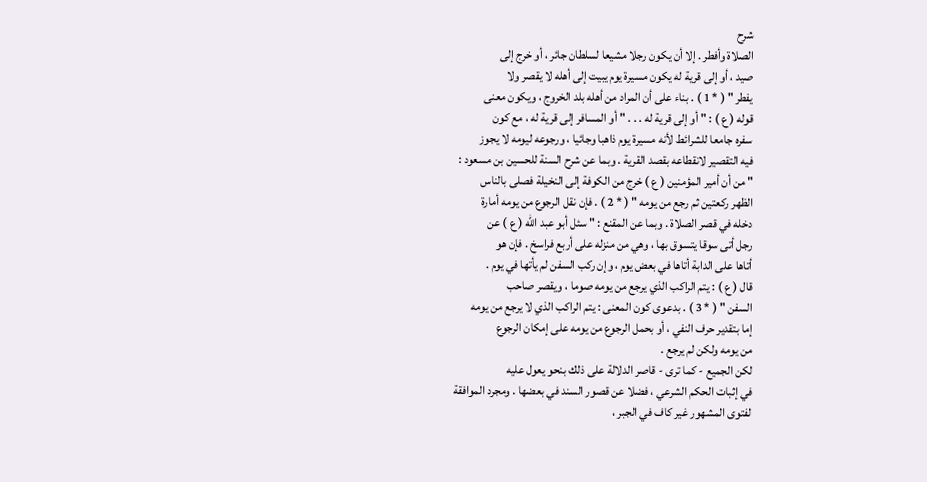شرح
الصلاة وأفطر . إلا أن يكون رجلا مشيعا لسلطان جائر ، أو خرج إلى
صيد ، أو إلى قرية له يكون مسيرة يوم يبيت إلى أهله لا يقصر ولا
يفطر " ( * 1 ) . بناء على أن المراد من أهله بلد الخروج ، ويكون معنى
قوله ( ع ) : " أو إلى قرية له . . . " أو المسافر إلى قرية له ، مع كون
سفره جامعا للشرائط لأنه مسيرة يوم ذاهبا وجائيا ، ورجوعه ليومه لا يجوز
فيه التقصير لانقطاعه بقصد القرية . وبما عن شرح السنة للحسين بن مسعود :
" من أن أمير المؤمنين ( ع ) خرج من الكوفة إلى النخيلة فصلى بالناس
الظهر ركعتين ثم رجع من يومه " ( * 2 ) . فإن نقل الرجوع من يومه أمارة
دخله في قصر الصلاة . وبما عن المقنع : " سئل أبو عبد الله ( ع ) عن
رجل أتى سوقا يتسوق بها ، وهي من منزله على أربع فراسخ . فإن هو
أتاها على الدابة أتاها في بعض يوم ، وإن ركب السفن لم يأتها في يوم .
قال ( ع ) : يتم الراكب الذي يرجع من يومه صوما ، ويقصر صاحب
السفن " ( * 3 ) . بدعوى كون المعنى : يتم الراكب الذي لا يرجع من يومه
إما بتقدير حرف النفي ، أو بحمل الرجوع من يومه على إمكان الرجوع
من يومه ولكن لم يرجع .
لكن الجميع - كما ترى - قاصر الدلالة على ذلك بنحو يعول عليه
في إثبات الحكم الشرعي ، فضلا عن قصور السند في بعضها . ومجرد الموافقة
لفتوى المشهور غير كاف في الجبر ،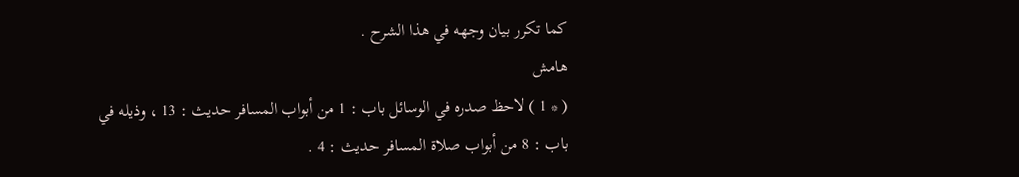كما تكرر بيان وجهه في هذا الشرح .
هامش
( * 1 ) لاحظ صدره في الوسائل باب : 1 من أبواب المسافر حديث : 13 ، وذيله في
باب : 8 من أبواب صلاة المسافر حديث : 4 .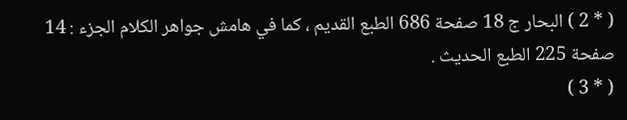( * 2 ) البحار ج 18 صفحة 686 الطبع القديم ، كما في هامش جواهر الكلام الجزء : 14
صفحة 225 الطبع الحديث .
( * 3 )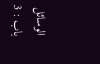الوسائل باب : 3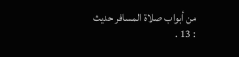من أبواب صلاة المسافر حديث : 13 .